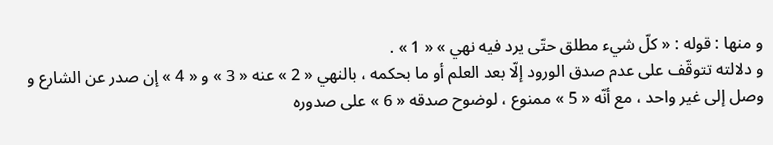و منها : قوله : « كلّ شيء مطلق حتّى يرد فيه نهي » « 1 » .
و دلالته تتوقّف على عدم صدق الورود إلّا بعد العلم أو ما بحكمه ، بالنهي « 2 » عنه « 3 » و « 4 » إن صدر عن الشارع و وصل إلى غير واحد ، مع أنّه « 5 » ممنوع ، لوضوح صدقه « 6 » على صدوره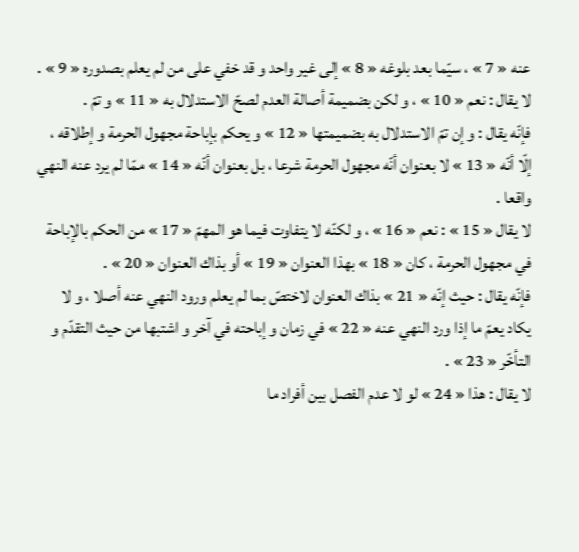عنه « 7 » ، سيّما بعد بلوغه « 8 » إلى غير واحد و قد خفي على من لم يعلم بصدوره « 9 » .
لا يقال : نعم « 10 » ، و لكن بضميمة أصالة العدم لصحّ الاستدلال به « 11 » و تمّ .
فإنّه يقال : و إن تمّ الاستدلال به بضميمتها « 12 » و يحكم بإباحة مجهول الحرمة و إطلاقه ، إلّا أنّه « 13 » لا بعنوان أنّه مجهول الحرمة شرعا ، بل بعنوان أنّه « 14 » ممّا لم يرد عنه النهي واقعا .
لا يقال « 15 » : نعم « 16 » ، و لكنّه لا يتفاوت فيما هو المهمّ « 17 » من الحكم بالإباحة في مجهول الحرمة ، كان « 18 » بهذا العنوان « 19 » أو بذاك العنوان « 20 » .
فإنّه يقال : حيث إنّه « 21 » بذاك العنوان لاختصّ بما لم يعلم ورود النهي عنه أصلا ، و لا يكاد يعمّ ما إذا ورد النهي عنه « 22 » في زمان و إباحته في آخر و اشتبها من حيث التقدّم و التأخّر « 23 » .
لا يقال : هذا « 24 » لو لا عدم الفصل بين أفراد ما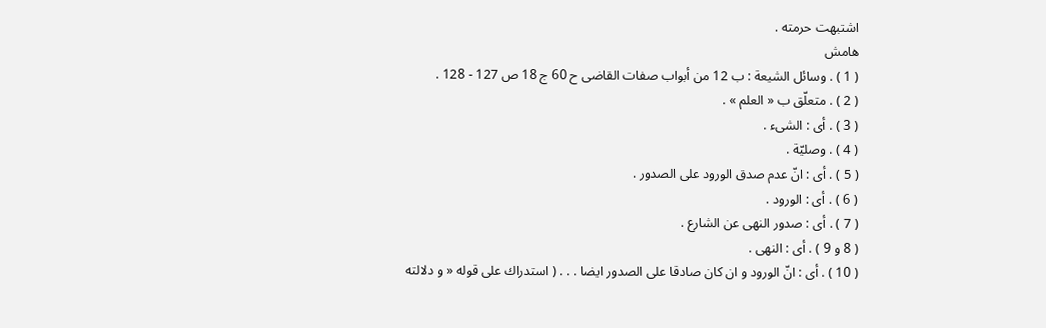اشتبهت حرمته .
هامش
( 1 ) . وسائل الشيعة : ب 12 من أبواب صفات القاضى ح 60 ج 18 ص 127 - 128 .
( 2 ) . متعلّق ب « العلم » .
( 3 ) . أى : الشىء .
( 4 ) . وصليّة .
( 5 ) . أى : انّ عدم صدق الورود على الصدور .
( 6 ) . أى : الورود .
( 7 ) . أى : صدور النهى عن الشارع .
( 8 و 9 ) . أى : النهى .
( 10 ) . أى : انّ الورود و ان كان صادقا على الصدور ايضا . . . ( استدراك على قوله « و دلالته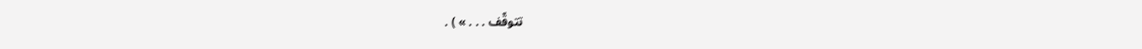تتوقّف . . . » ) .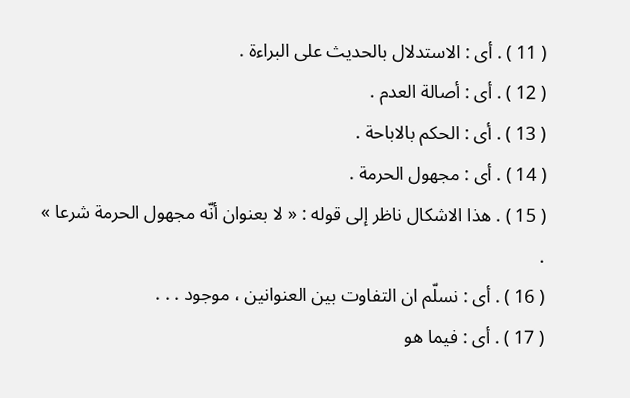( 11 ) . أى : الاستدلال بالحديث على البراءة .
( 12 ) . أى : أصالة العدم .
( 13 ) . أى : الحكم بالاباحة .
( 14 ) . أى : مجهول الحرمة .
( 15 ) . هذا الاشكال ناظر إلى قوله : « لا بعنوان أنّه مجهول الحرمة شرعا » .
( 16 ) . أى : نسلّم ان التفاوت بين العنوانين ، موجود . . .
( 17 ) . أى : فيما هو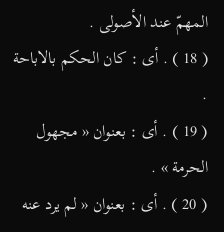المهمّ عند الأصولى .
( 18 ) . أى : كان الحكم بالاباحة .
( 19 ) . أى : بعنوان « مجهول الحرمة » .
( 20 ) . أى : بعنوان « لم يرد عنه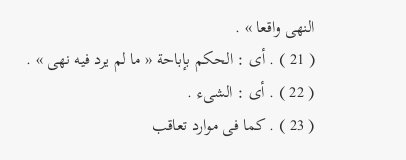النهى واقعا » .
( 21 ) . أى : الحكم بإباحة « ما لم يرد فيه نهى » .
( 22 ) . أى : الشىء .
( 23 ) . كما فى موارد تعاقب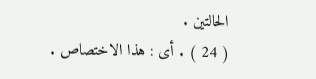الحالتين .
( 24 ) . أى : هذا الاختصاص .